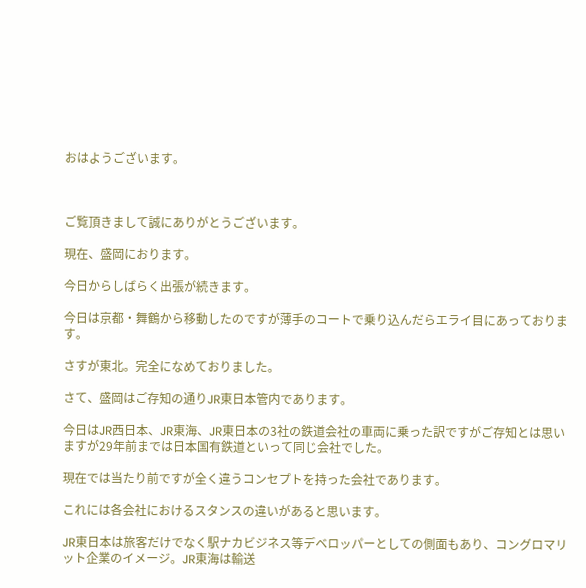おはようございます。



ご覧頂きまして誠にありがとうございます。

現在、盛岡におります。

今日からしばらく出張が続きます。

今日は京都・舞鶴から移動したのですが薄手のコートで乗り込んだらエライ目にあっております。

さすが東北。完全になめておりました。

さて、盛岡はご存知の通りJR東日本管内であります。

今日はJR西日本、JR東海、JR東日本の3社の鉄道会社の車両に乗った訳ですがご存知とは思いますが29年前までは日本国有鉄道といって同じ会社でした。

現在では当たり前ですが全く違うコンセプトを持った会社であります。

これには各会社におけるスタンスの違いがあると思います。

JR東日本は旅客だけでなく駅ナカビジネス等デベロッパーとしての側面もあり、コングロマリット企業のイメージ。JR東海は輸送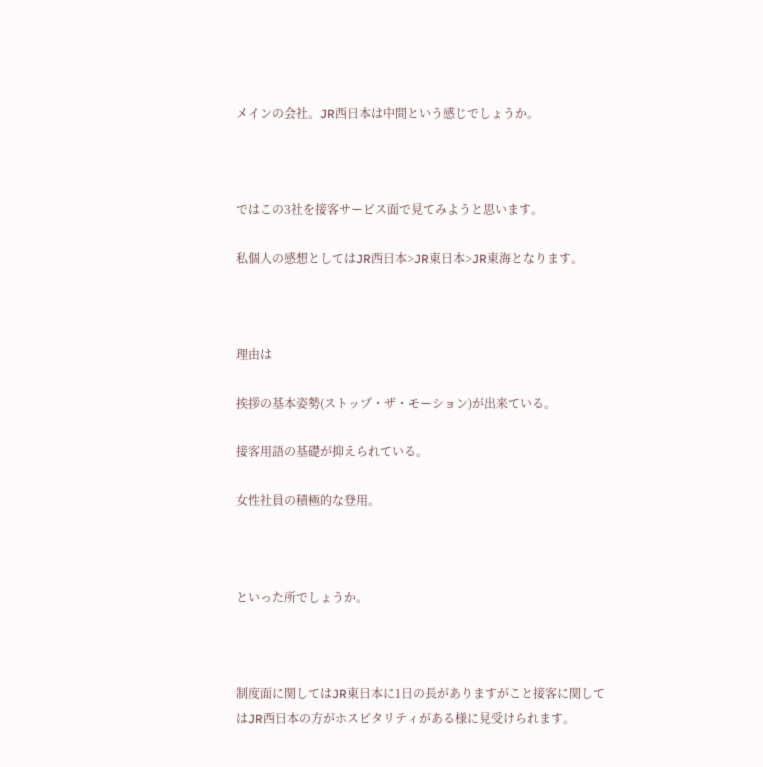メインの会社。JR西日本は中間という感じでしょうか。



ではこの3社を接客サービス面で見てみようと思います。

私個人の感想としてはJR西日本>JR東日本>JR東海となります。



理由は

挨拶の基本姿勢(ストップ・ザ・モーション)が出来ている。

接客用語の基礎が抑えられている。

女性社員の積極的な登用。



といった所でしょうか。



制度面に関してはJR東日本に1日の長がありますがこと接客に関してはJR西日本の方がホスピタリティがある様に見受けられます。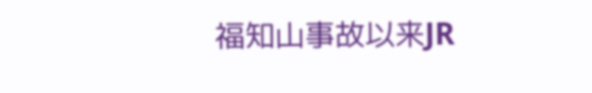福知山事故以来JR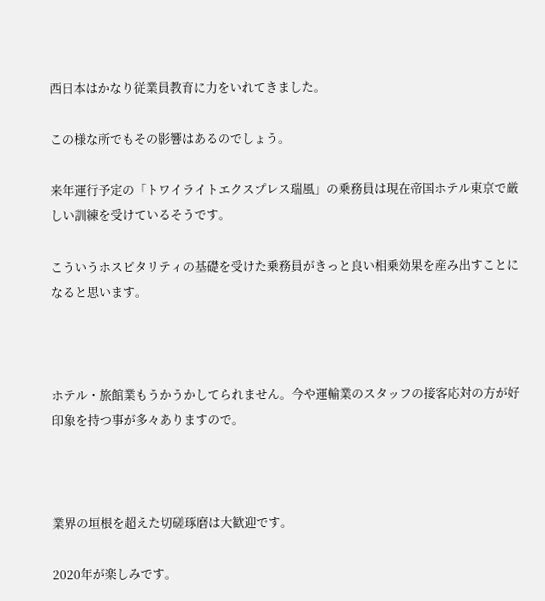西日本はかなり従業員教育に力をいれてきました。

この様な所でもその影響はあるのでしょう。

来年運行予定の「トワイライトエクスプレス瑞風」の乗務員は現在帝国ホテル東京で厳しい訓練を受けているそうです。

こういうホスピタリティの基礎を受けた乗務員がきっと良い相乗効果を産み出すことになると思います。



ホテル・旅館業もうかうかしてられません。今や運輸業のスタッフの接客応対の方が好印象を持つ事が多々ありますので。



業界の垣根を超えた切磋琢磨は大歓迎です。

2020年が楽しみです。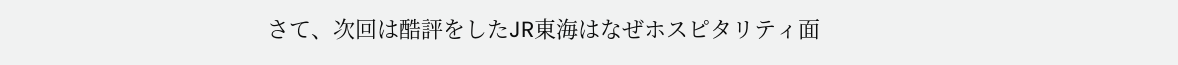さて、次回は酷評をしたJR東海はなぜホスピタリティ面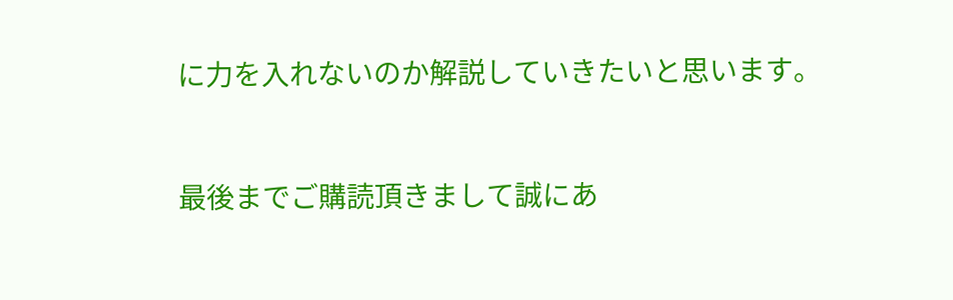に力を入れないのか解説していきたいと思います。



最後までご購読頂きまして誠にあ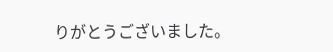りがとうございました。